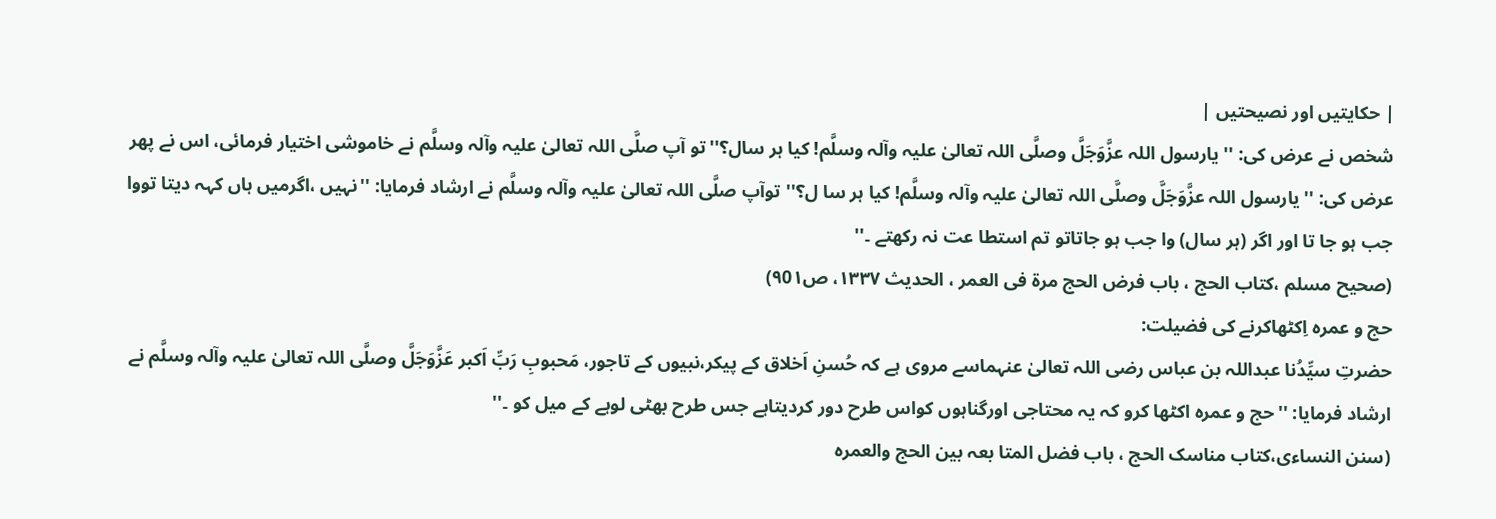| حکایتیں اور نصیحتیں |
شخص نے عرض کی: '' یارسول اللہ عزَّوَجَلَّ وصلَّی اللہ تعالیٰ علیہ وآلہ وسلَّم! کیا ہر سال؟''تو آپ صلَّی اللہ تعالیٰ علیہ وآلہ وسلَّم نے خاموشی اختیار فرمائی، اس نے پھر عرض کی: ''یارسول اللہ عزَّوَجَلَّ وصلَّی اللہ تعالیٰ علیہ وآلہ وسلَّم! کیا ہر سا ل؟'' توآپ صلَّی اللہ تعالیٰ علیہ وآلہ وسلَّم نے ارشاد فرمایا: ''نہیں ،اگرمیں ہاں کہہ دیتا تووا جب ہو جا تا اور اگر (ہر سال) وا جب ہو جاتاتو تم استطا عت نہ رکھتے ۔''
(صحیح مسلم ،کتاب الحج ، باب فرض الحج مرۃ فی العمر ، الحدیث ۱۳۳۷، ص۹0۱)
حج و عمرہ اِکٹھاکرنے کی فضیلت:
حضرتِ سیِّدُنا عبداللہ بن عباس رضی اللہ تعالیٰ عنہماسے مروی ہے کہ حُسنِ اَخلاق کے پیکر،نبیوں کے تاجور، مَحبوبِ رَبِّ اَکبر عَزَّوَجَلَّ وصلَّی اللہ تعالیٰ علیہ وآلہ وسلَّم نے ارشاد فرمایا: ''حج و عمرہ اکٹھا کرو کہ یہ محتاجی اورگناہوں کواس طرح دور کردیتاہے جس طرح بھٹی لوہے کے میل کو ۔''
(سنن النساءی،کتاب مناسک الحج ، باب فضل المتا بعہ بین الحج والعمرہ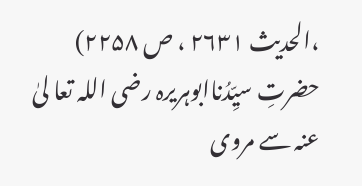،الحدیث ۲۶۳۱ ، ص ۲۲۵۸)
حضرتِ سیِّدُناابوہریرہ رضی اللہ تعا لیٰ عنہ سے مروی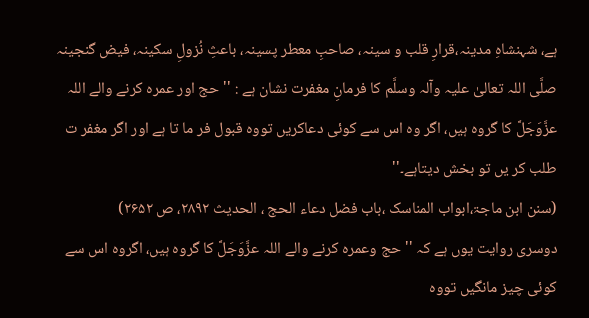ہے، شہنشاہِ مدینہ،قرارِ قلب و سینہ، صاحبِ معطر پسینہ، باعثِ نُزولِ سکینہ، فیض گنجینہ صلَّی اللہ تعالیٰ علیہ وآلہ وسلَّم کا فرمانِ مغفرت نشان ہے : ''حج اور عمرہ کرنے والے اللہ عزَّوَجَلَّ کا گروہ ہیں، اگر وہ اس سے کوئی دعاکریں تووہ قبول فر ما تا ہے اور اگر مغفر ت طلب کر یں تو بخش دیتاہے۔''
(سنن ابن ماجۃ،ابواب المناسک ،باب فضل دعاء الحج ، الحدیث ۲۸۹۲، ص ۲۶۵۲)
دوسری روایت یوں ہے کہ '' حج وعمرہ کرنے والے اللہ عزَّوَجَلَّ کا گروہ ہیں، اگروہ اس سے کوئی چیز مانگیں تووہ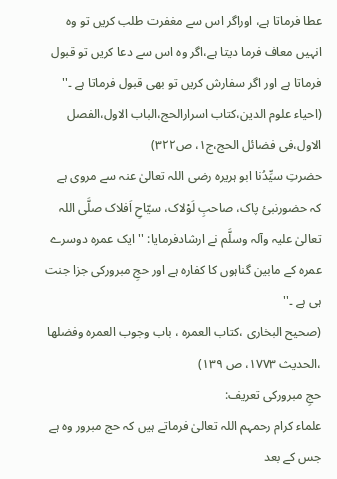عطا فرماتا ہے، اوراگر اس سے مغفرت طلب کریں تو وہ انہیں معاف فرما دیتا ہے،اگر وہ اس سے دعا کریں تو قبول فرماتا ہے اور اگر سفارش کریں تو بھی قبول فرماتا ہے ۔''
(احیاء علوم الدین،کتاب اسرارالحج،الباب الاول،الفصل الاول،فی فضائل الحج،ج۱، ص۳۲۲)
حضرتِ سیِّدُنا ابو ہریرہ رضی اللہ تعالیٰ عنہ سے مروی ہے کہ حضورنبئ پاک، صاحبِ لَوْلاک، سیّاحِ اَفلاک صلَّی اللہ تعالیٰ علیہ وآلہ وسلَّم نے ارشادفرمایا: ''ایک عمرہ دوسرے عمرہ کے مابین گناہوں کا کفارہ ہے اور حجِ مبرورکی جزا جنت ہی ہے ۔''
(صحیح البخاری ،کتاب العمرہ ، باب وجوب العمرہ وفضلھا ،الحدیث ۱۷۷۳، ص ۱۳۹)
حجِ مبرورکی تعریف:
علماء کرام رحمہم اللہ تعالیٰ فرماتے ہیں کہ حج مبرور وہ ہے جس کے بعد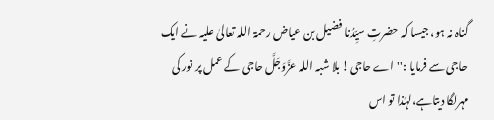گناہ نہ ہو، جیسا کہ حضرتِ سیِّدُنا فضیل بن عیاض رحمۃ اللہ تعالیٰ علیہ نے ایک حاجی سے فرمایا :''اے حاجی! بلا شبہ اللہ عزَّوَجَلَّ حاجی کے عمل پر نور کی مہرلگا دیتاہے،لہٰذا تو اس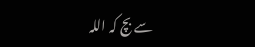سے بچ کہ اللہ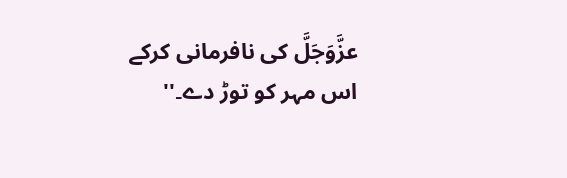عزَّوَجَلَّ کی نافرمانی کرکے اس مہر کو توڑ دے۔''